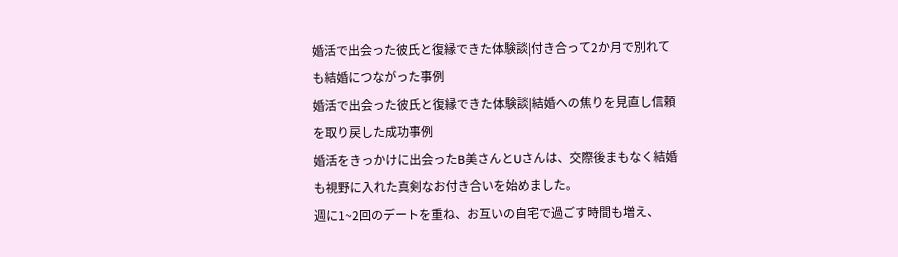婚活で出会った彼氏と復縁できた体験談|付き合って2か月で別れても結婚につながった事例
婚活で出会った彼氏と復縁できた体験談|結婚への焦りを見直し信頼を取り戻した成功事例
婚活をきっかけに出会ったB美さんとUさんは、交際後まもなく結婚も視野に入れた真剣なお付き合いを始めました。
週に1~2回のデートを重ね、お互いの自宅で過ごす時間も増え、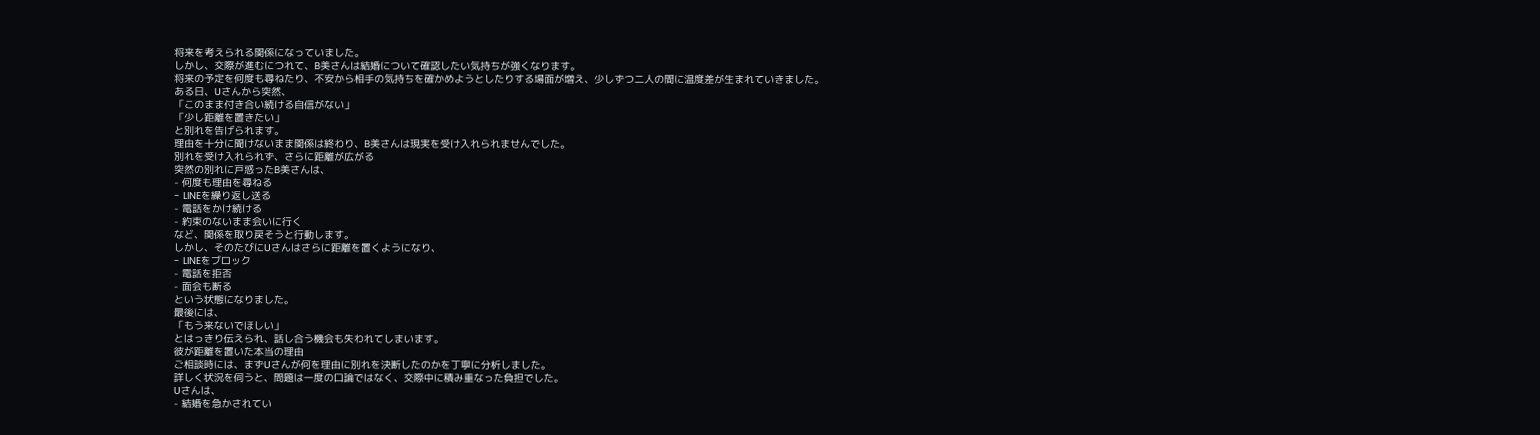将来を考えられる関係になっていました。
しかし、交際が進むにつれて、B美さんは結婚について確認したい気持ちが強くなります。
将来の予定を何度も尋ねたり、不安から相手の気持ちを確かめようとしたりする場面が増え、少しずつ二人の間に温度差が生まれていきました。
ある日、Uさんから突然、
「このまま付き合い続ける自信がない」
「少し距離を置きたい」
と別れを告げられます。
理由を十分に聞けないまま関係は終わり、B美さんは現実を受け入れられませんでした。
別れを受け入れられず、さらに距離が広がる
突然の別れに戸惑ったB美さんは、
- 何度も理由を尋ねる
- LINEを繰り返し送る
- 電話をかけ続ける
- 約束のないまま会いに行く
など、関係を取り戻そうと行動します。
しかし、そのたびにUさんはさらに距離を置くようになり、
- LINEをブロック
- 電話を拒否
- 面会も断る
という状態になりました。
最後には、
「もう来ないでほしい」
とはっきり伝えられ、話し合う機会も失われてしまいます。
彼が距離を置いた本当の理由
ご相談時には、まずUさんが何を理由に別れを決断したのかを丁寧に分析しました。
詳しく状況を伺うと、問題は一度の口論ではなく、交際中に積み重なった負担でした。
Uさんは、
- 結婚を急かされてい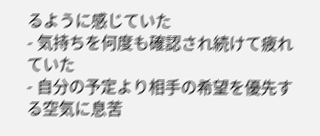るように感じていた
- 気持ちを何度も確認され続けて疲れていた
- 自分の予定より相手の希望を優先する空気に息苦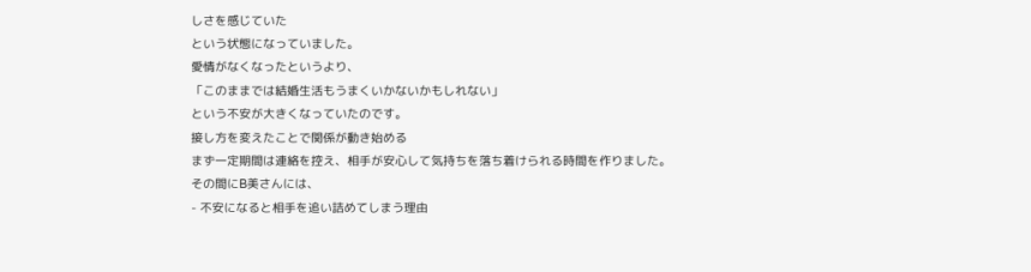しさを感じていた
という状態になっていました。
愛情がなくなったというより、
「このままでは結婚生活もうまくいかないかもしれない」
という不安が大きくなっていたのです。
接し方を変えたことで関係が動き始める
まず一定期間は連絡を控え、相手が安心して気持ちを落ち着けられる時間を作りました。
その間にB美さんには、
- 不安になると相手を追い詰めてしまう理由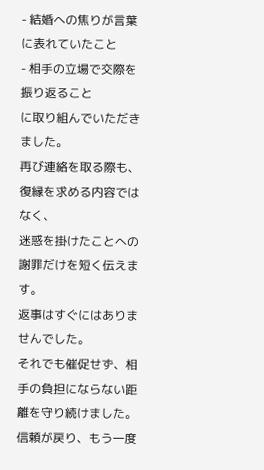- 結婚への焦りが言葉に表れていたこと
- 相手の立場で交際を振り返ること
に取り組んでいただきました。
再び連絡を取る際も、
復縁を求める内容ではなく、
迷惑を掛けたことへの謝罪だけを短く伝えます。
返事はすぐにはありませんでした。
それでも催促せず、相手の負担にならない距離を守り続けました。
信頼が戻り、もう一度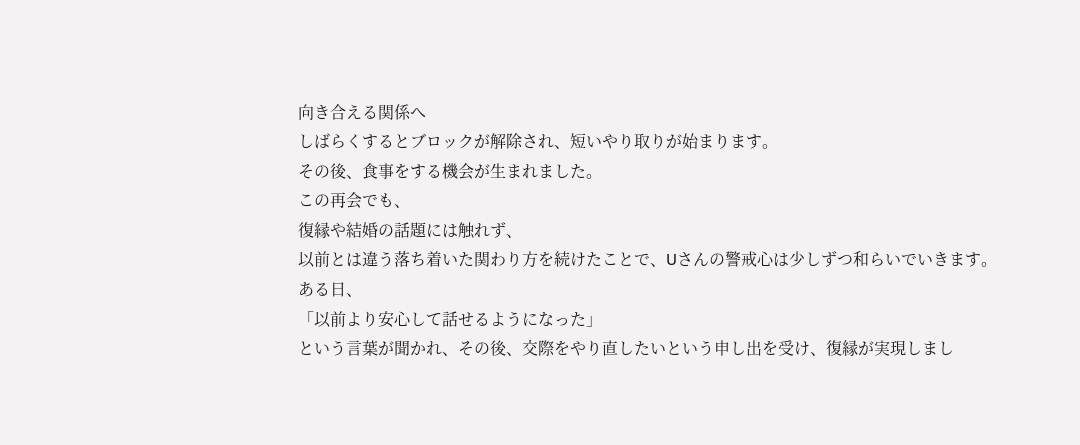向き合える関係へ
しばらくするとブロックが解除され、短いやり取りが始まります。
その後、食事をする機会が生まれました。
この再会でも、
復縁や結婚の話題には触れず、
以前とは違う落ち着いた関わり方を続けたことで、Uさんの警戒心は少しずつ和らいでいきます。
ある日、
「以前より安心して話せるようになった」
という言葉が聞かれ、その後、交際をやり直したいという申し出を受け、復縁が実現しまし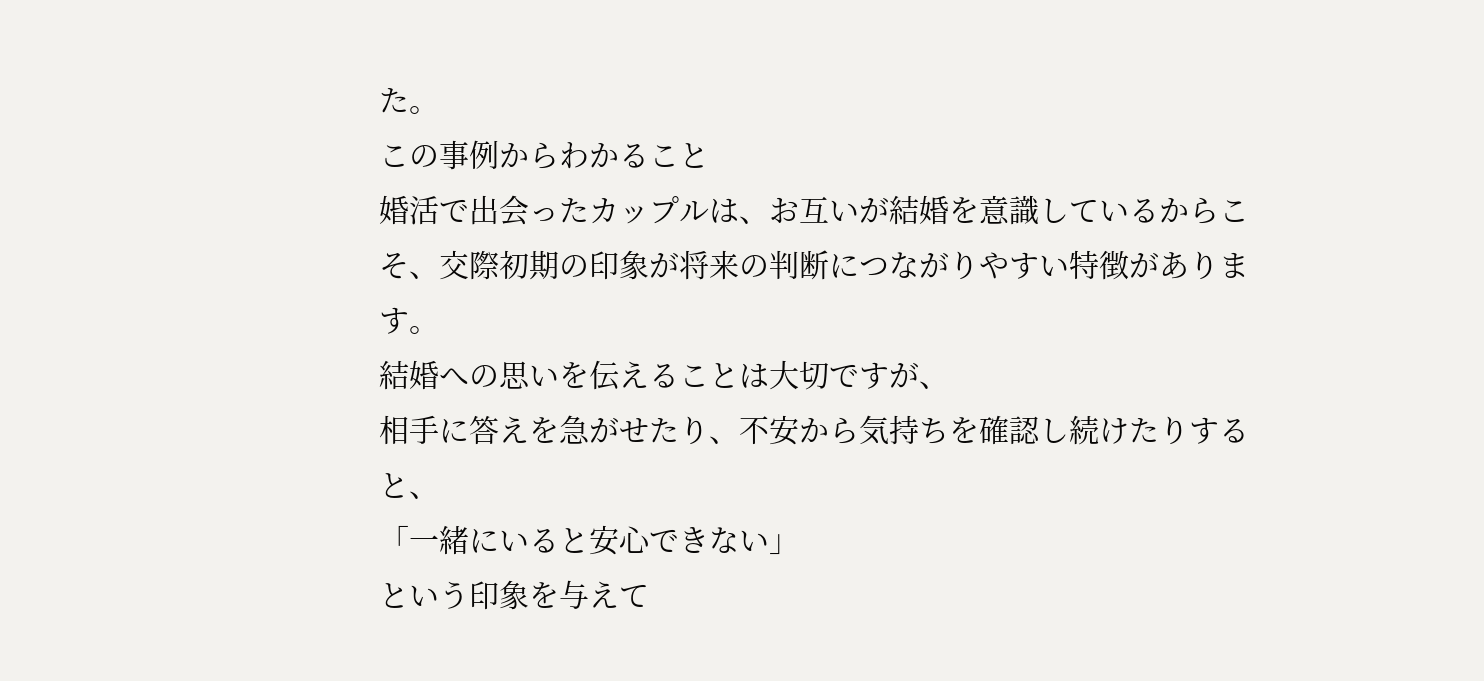た。
この事例からわかること
婚活で出会ったカップルは、お互いが結婚を意識しているからこそ、交際初期の印象が将来の判断につながりやすい特徴があります。
結婚への思いを伝えることは大切ですが、
相手に答えを急がせたり、不安から気持ちを確認し続けたりすると、
「一緒にいると安心できない」
という印象を与えて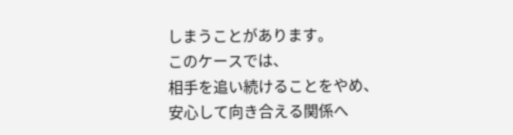しまうことがあります。
このケースでは、
相手を追い続けることをやめ、
安心して向き合える関係へ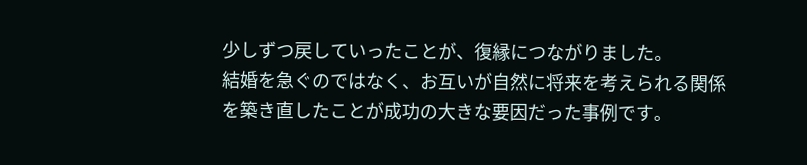少しずつ戻していったことが、復縁につながりました。
結婚を急ぐのではなく、お互いが自然に将来を考えられる関係を築き直したことが成功の大きな要因だった事例です。